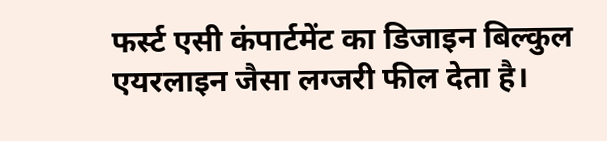फर्स्ट एसी कंपार्टमेंट का डिजाइन बिल्कुल एयरलाइन जैसा लग्जरी फील देता है।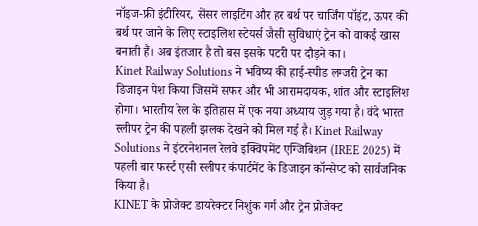नॉइज-फ्री इंटीरियर, सेंसर लाइटिंग और हर बर्थ पर चार्जिंग पॉइंट, ऊपर की बर्थ पर जाने के लिए स्टाइलिश स्टेयर्स जैसी सुविधाएं ट्रेन को वाकई खास बनाती हैं। अब इंतजार है तो बस इसके पटरी पर दौड़ने का।
Kinet Railway Solutions ने भविष्य की हाई-स्पीड लग्जरी ट्रेन का डिजाइन पेश किया जिसमें सफर और भी आरामदायक, शांत और स्टाइलिश होगा। भारतीय रेल के इतिहास में एक नया अध्याय जुड़ गया है। वंदे भारत स्लीपर ट्रेन की पहली झलक देखने को मिल गई है। Kinet Railway Solutions ने इंटरनेशनल रेलवे इक्विपमेंट एग्जिबिशन (IREE 2025) में पहली बार फर्स्ट एसी स्लीपर कंपार्टमेंट के डिजाइन कॉन्सेप्ट को सार्वजनिक किया है।
KINET के प्रोजेक्ट डायरेक्टर निशुंक गर्ग और ट्रेन प्रोजेक्ट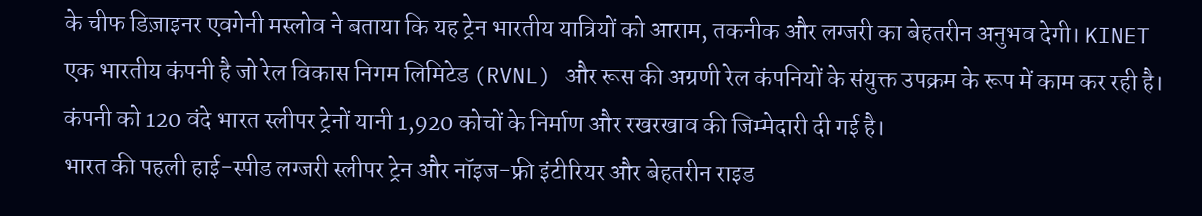के चीफ डिज़ाइनर एवगेनी मस्लोव ने बताया कि यह ट्रेन भारतीय यात्रियों को आराम, तकनीक और लग्जरी का बेहतरीन अनुभव देगी। KINET एक भारतीय कंपनी है जो रेल विकास निगम लिमिटेड (RVNL) और रूस की अग्रणी रेल कंपनियों के संयुक्त उपक्रम के रूप में काम कर रही है। कंपनी को 120 वंदे भारत स्लीपर ट्रेनों यानी 1,920 कोचों के निर्माण और रखरखाव की जिम्मेदारी दी गई है।
भारत की पहली हाई-स्पीड लग्जरी स्लीपर ट्रेन और नॉइज-फ्री इंटीरियर और बेहतरीन राइड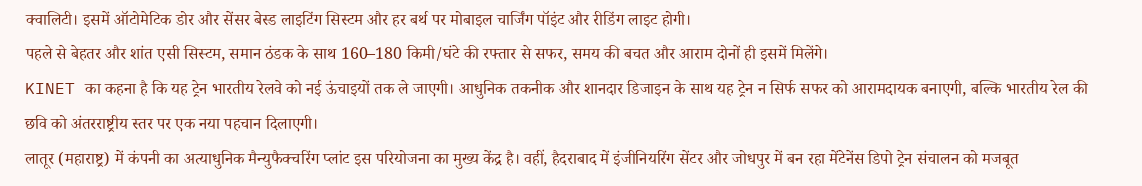क्वालिटी। इसमें ऑटोमेटिक डोर और सेंसर बेस्ड लाइटिंग सिस्टम और हर बर्थ पर मोबाइल चार्जिंग पॉइंट और रीडिंग लाइट होगी।
पहले से बेहतर और शांत एसी सिस्टम, समान ठंडक के साथ 160–180 किमी/घंटे की रफ्तार से सफर, समय की बचत और आराम दोनों ही इसमें मिलेंगे।
KINET का कहना है कि यह ट्रेन भारतीय रेलवे को नई ऊंचाइयों तक ले जाएगी। आधुनिक तकनीक और शानदार डिजाइन के साथ यह ट्रेन न सिर्फ सफर को आरामदायक बनाएगी, बल्कि भारतीय रेल की छवि को अंतरराष्ट्रीय स्तर पर एक नया पहचान दिलाएगी।
लातूर (महाराष्ट्र) में कंपनी का अत्याधुनिक मैन्युफैक्चरिंग प्लांट इस परियोजना का मुख्य केंद्र है। वहीं, हैदराबाद में इंजीनियरिंग सेंटर और जोधपुर में बन रहा मेंटेनेंस डिपो ट्रेन संचालन को मजबूत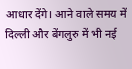आधार देंगे। आने वाले समय में दिल्ली और बेंगलुरु में भी नई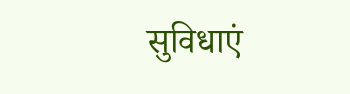सुविधाएं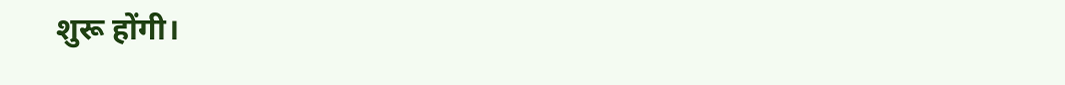शुरू होंगी।